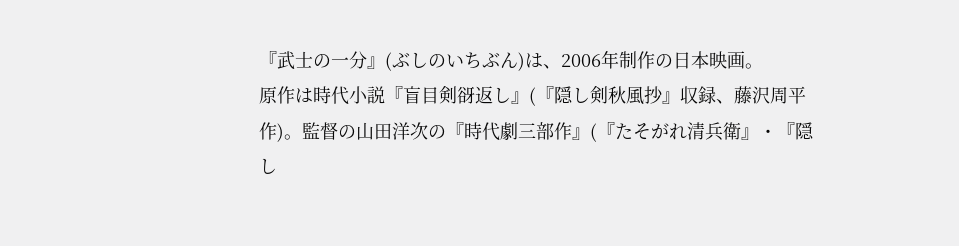『武士の一分』(ぶしのいちぶん)は、2006年制作の日本映画。
原作は時代小説『盲目剣谺返し』(『隠し剣秋風抄』収録、藤沢周平作)。監督の山田洋次の『時代劇三部作』(『たそがれ清兵衛』・『隠し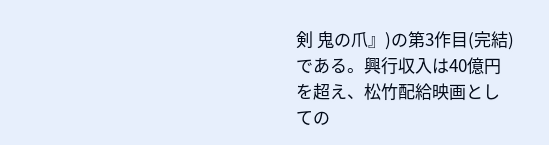剣 鬼の爪』)の第3作目(完結)である。興行収入は40億円を超え、松竹配給映画としての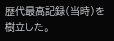歴代最高記録(当時)を樹立した。